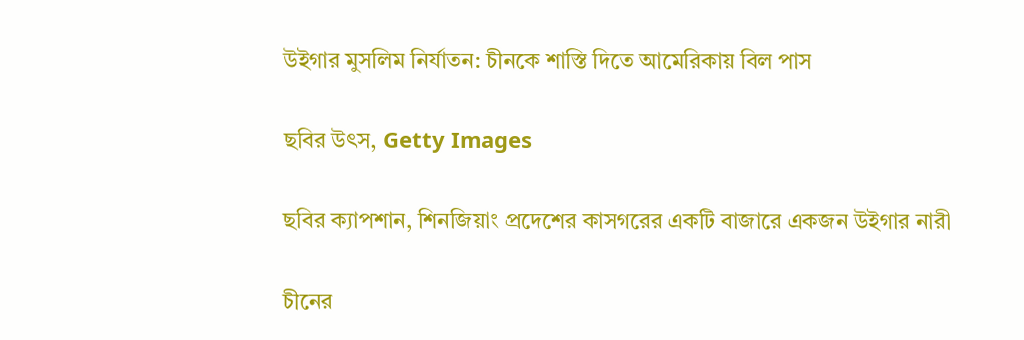উইগার মুসলিম নির্যাতন: চীনকে শাস্তি দিতে আমেরিকায় বিল পাস

ছবির উৎস, Getty Images

ছবির ক্যাপশান, শিনজিয়াং প্রদেশের কাসগরের একটি বাজারে একজন উইগার নারী

চীনের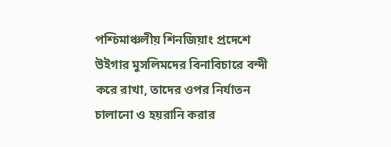পশ্চিমাঞ্চলীয় শিনজিয়াং প্রদেশে উইগার মুসলিমদের বিনাবিচারে বন্দী করে রাখা, তাদের ওপর নির্যাতন চালানো ও হয়রানি করার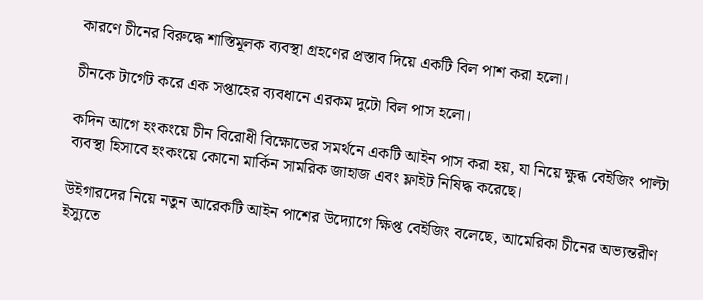কারণে চীনের বিরুদ্ধে শাস্তিমূলক ব্যবস্থা গ্রহণের প্রস্তাব দিয়ে একটি বিল পাশ করা হলো।

চীনকে টার্গেট করে এক সপ্তাহের ব্যবধানে এরকম দুটো বিল পাস হলো।

কদিন আগে হংকংয়ে চীন বিরোধী বিক্ষোভের সমর্থনে একটি আইন পাস করা হয়, যা নিয়ে ক্ষুব্ধ বেইজিং পাল্টা ব্যবস্থা হিসাবে হংকংয়ে কোনো মার্কিন সামরিক জাহাজ এবং ফ্লাইট নিষিদ্ধ করেছে।

উইগারদের নিয়ে নতুন আরেকটি আইন পাশের উদ্যোগে ক্ষিপ্ত বেইজিং বলেছে, আমেরিকা চীনের অভ্যন্তরীণ ইস্যুতে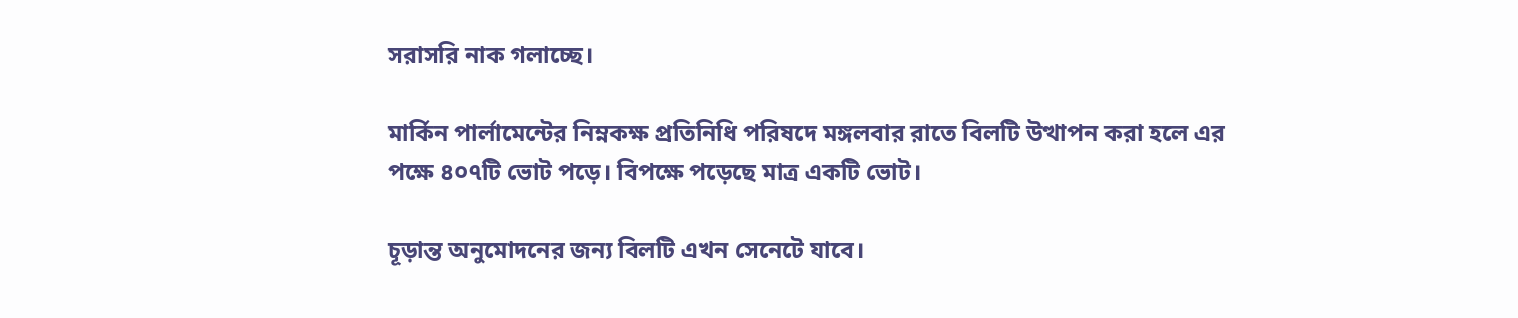সরাসরি নাক গলাচ্ছে।

মার্কিন পার্লামেন্টের নিম্নকক্ষ প্রতিনিধি পরিষদে মঙ্গলবার রাতে বিলটি উত্থাপন করা হলে এর পক্ষে ৪০৭টি ভোট পড়ে। বিপক্ষে পড়েছে মাত্র একটি ভোট।

চূড়ান্ত অনুমোদনের জন্য বিলটি এখন সেনেটে যাবে।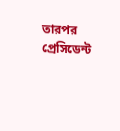তারপর প্রেসিডেন্ট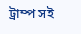ট্রাম্প সই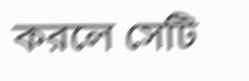করলে সেটি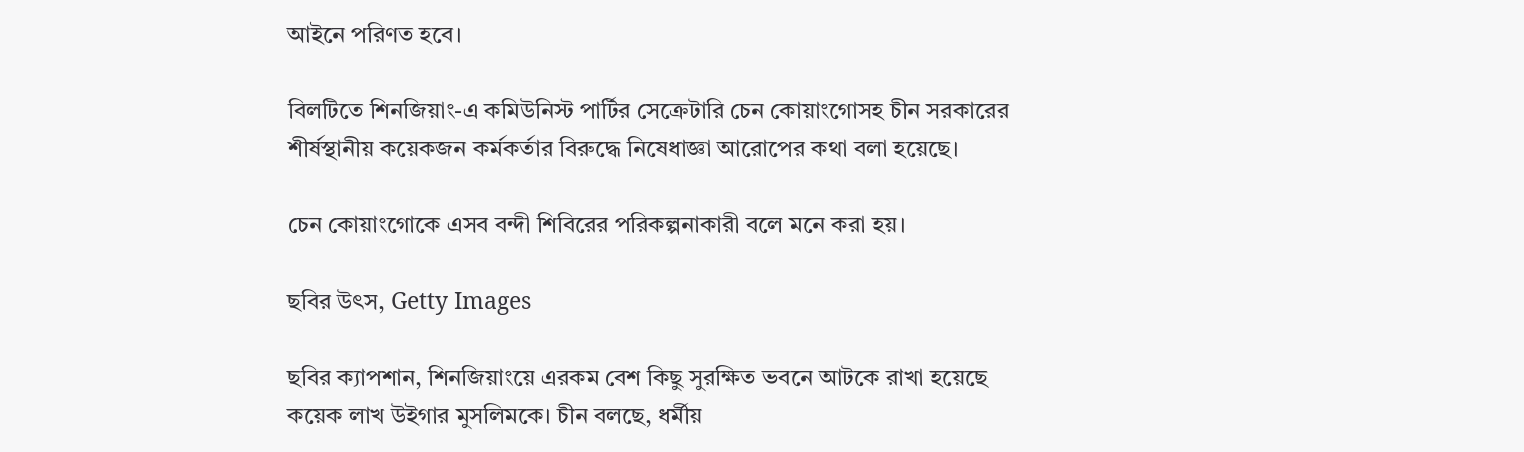আইনে পরিণত হবে।

বিলটিতে শিনজিয়াং-এ কমিউনিস্ট পার্টির সেক্রেটারি চেন কোয়াংগোসহ চীন সরকারের শীর্ষস্থানীয় কয়েকজন কর্মকর্তার বিরুদ্ধে নিষেধাজ্ঞা আরোপের কথা বলা হয়েছে।

চেন কোয়াংগোকে এসব বন্দী শিবিরের পরিকল্পনাকারী বলে মনে করা হয়।

ছবির উৎস, Getty Images

ছবির ক্যাপশান, শিনজিয়াংয়ে এরকম বেশ কিছু সুরক্ষিত ভবনে আটকে রাখা হয়েছে কয়েক লাখ উইগার মুসলিমকে। চীন বলছে, ধর্মীয়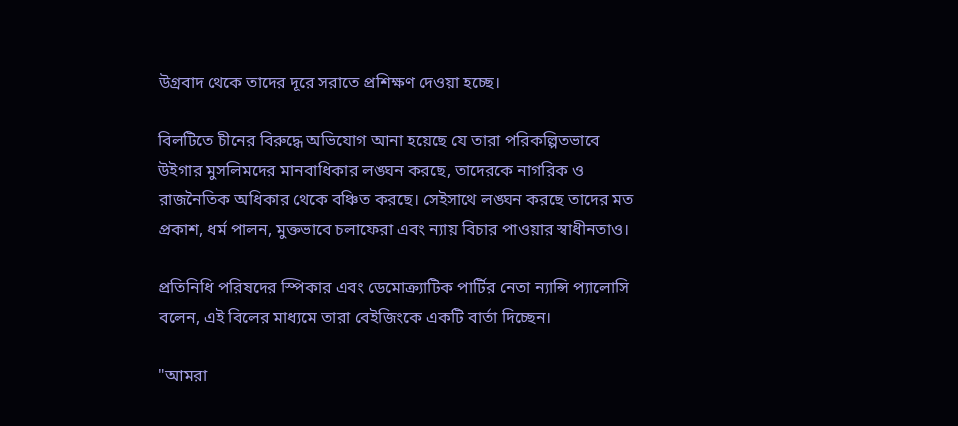উগ্রবাদ থেকে তাদের দূরে সরাতে প্রশিক্ষণ দেওয়া হচ্ছে।

বিলটিতে চীনের বিরুদ্ধে অভিযোগ আনা হয়েছে যে তারা পরিকল্পিতভাবে উইগার মুসলিমদের মানবাধিকার লঙ্ঘন করছে, তাদেরকে নাগরিক ও রাজনৈতিক অধিকার থেকে বঞ্চিত করছে। সেইসাথে লঙ্ঘন করছে তাদের মত প্রকাশ, ধর্ম পালন, মুক্তভাবে চলাফেরা এবং ন্যায় বিচার পাওয়ার স্বাধীনতাও।

প্রতিনিধি পরিষদের স্পিকার এবং ডেমোক্র্যাটিক পার্টির নেতা ন্যান্সি প্যালোসি বলেন, এই বিলের মাধ্যমে তারা বেইজিংকে একটি বার্তা দিচ্ছেন।

"আমরা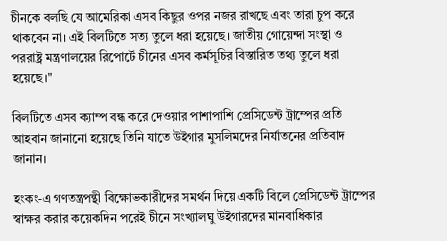চীনকে বলছি যে আমেরিকা এসব কিছুর ওপর নজর রাখছে এবং তারা চুপ করে থাকবেন না। এই বিলটিতে সত্য তুলে ধরা হয়েছে। জাতীয় গোয়েন্দা সংস্থা ও পররাষ্ট্র মন্ত্রণালয়ের রিপোর্টে চীনের এসব কর্মসূচির বিস্তারিত তথ্য তুলে ধরা হয়েছে।"

বিলটিতে এসব ক্যাম্প বন্ধ করে দেওয়ার পাশাপাশি প্রেসিডেন্ট ট্রাম্পের প্রতি আহবান জানানো হয়েছে তিনি যাতে উইগার মুসলিমদের নির্যাতনের প্রতিবাদ জানান।

হংকং-এ গণতন্ত্রপন্থী বিক্ষোভকারীদের সমর্থন দিয়ে একটি বিলে প্রেসিডেন্ট ট্রাম্পের স্বাক্ষর করার কয়েকদিন পরেই চীনে সংখ্যালঘু উইগারদের মানবাধিকার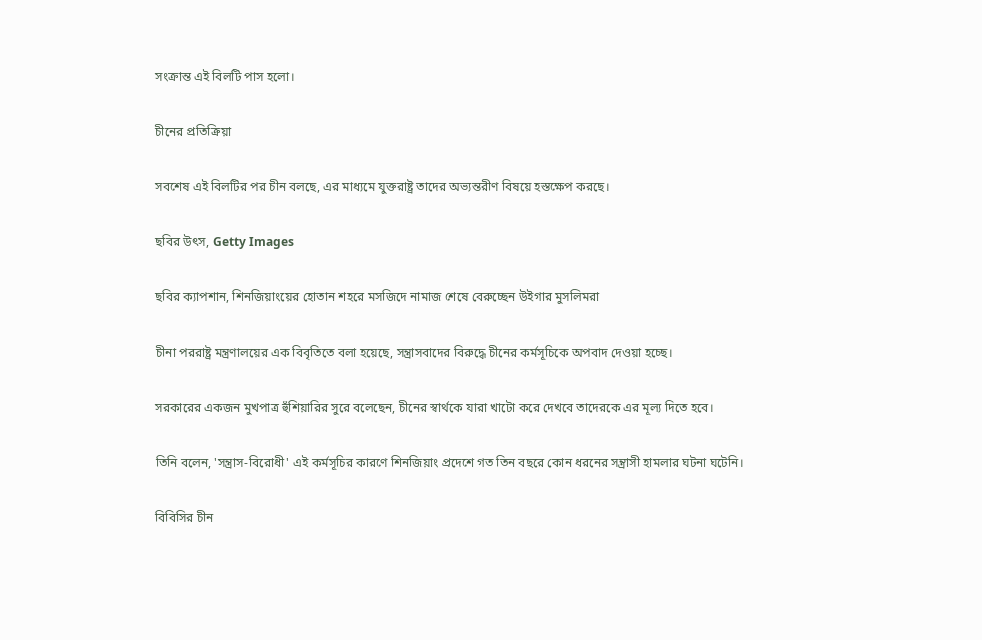সংক্রান্ত এই বিলটি পাস হলো।

চীনের প্রতিক্রিয়া

সবশেষ এই বিলটির পর চীন বলছে, এর মাধ্যমে যুক্তরাষ্ট্র তাদের অভ্যন্তরীণ বিষয়ে হস্তক্ষেপ করছে।

ছবির উৎস, Getty Images

ছবির ক্যাপশান, শিনজিয়াংয়ের হোতান শহরে মসজিদে নামাজ শেষে বেরুচ্ছেন উইগার মুসলিমরা

চীনা পররাষ্ট্র মন্ত্রণালয়ের এক বিবৃতিতে বলা হয়েছে, সন্ত্রাসবাদের বিরুদ্ধে চীনের কর্মসূচিকে অপবাদ দেওয়া হচ্ছে।

সরকারের একজন মুখপাত্র হুঁশিয়ারির সুরে বলেছেন, চীনের স্বার্থকে যারা খাটো করে দেখবে তাদেরকে এর মূল্য দিতে হবে।

তিনি বলেন, 'সন্ত্রাস-বিরোধী' এই কর্মসূচির কারণে শিনজিয়াং প্রদেশে গত তিন বছরে কোন ধরনের সন্ত্রাসী হামলার ঘটনা ঘটেনি।

বিবিসির চীন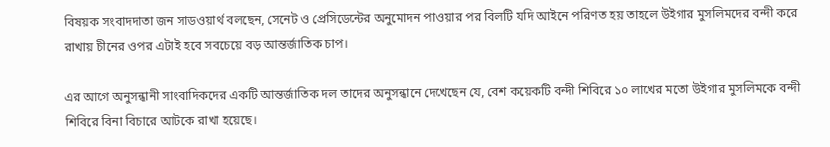বিষয়ক সংবাদদাতা জন সাডওয়ার্থ বলছেন, সেনেট ও প্রেসিডেন্টের অনুমোদন পাওয়ার পর বিলটি যদি আইনে পরিণত হয় তাহলে উইগার মুসলিমদের বন্দী করে রাখায় চীনের ওপর এটাই হবে সবচেয়ে বড় আন্তর্জাতিক চাপ।

এর আগে অনুসন্ধানী সাংবাদিকদের একটি আন্তর্জাতিক দল তাদের অনুসন্ধানে দেখেছেন যে, বেশ কয়েকটি বন্দী শিবিরে ১০ লাখের মতো উইগার মুসলিমকে বন্দী শিবিরে বিনা বিচারে আটকে রাখা হয়েছে।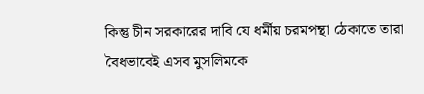কিন্তু চীন সরকারের দাবি যে ধর্মীয় চরমপন্থা ঠেকাতে তারা বৈধভাবেই এসব মুসলিমকে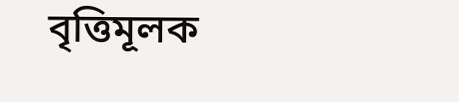বৃত্তিমূলক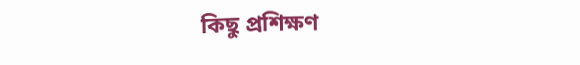কিছু প্রশিক্ষণ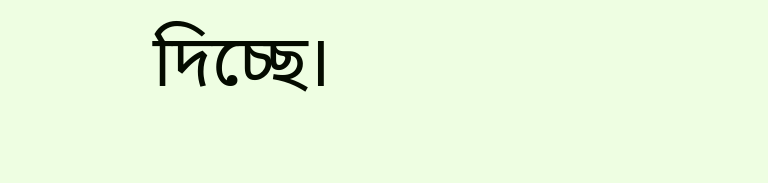দিচ্ছে।